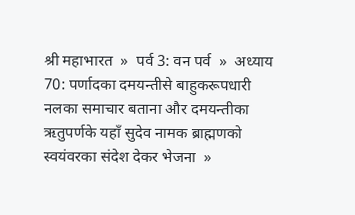श्री महाभारत  »  पर्व 3: वन पर्व  »  अध्याय 70: पर्णादका दमयन्तीसे बाहुकरूपधारी नलका समाचार बताना और दमयन्तीका ऋतुपर्णके यहाँ सुदेव नामक ब्राह्मणको स्वयंवरका संदेश देकर भेजना  »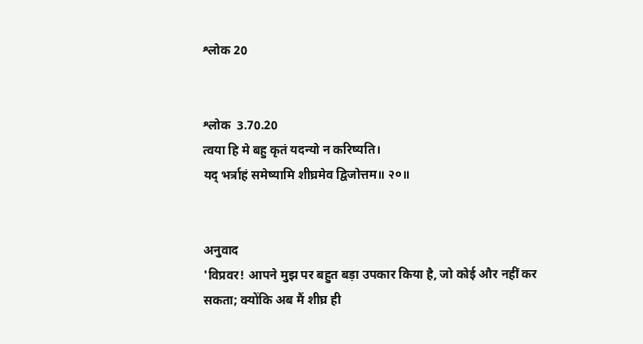श्लोक 20


श्लोक  3.70.20
त्वया हि मे बहु कृतं यदन्यो न करिष्यति।
यद् भर्त्राहं समेष्यामि शीघ्रमेव द्विजोत्तम॥ २०॥


अनुवाद
'विप्रवर! आपने मुझ पर बहुत बड़ा उपकार किया है, जो कोई और नहीं कर सकता; क्योंकि अब मैं शीघ्र ही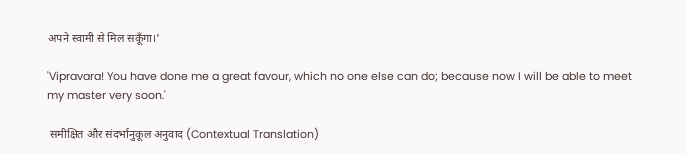अपने स्वामी से मिल सकूँगा।'

'Vipravara! You have done me a great favour, which no one else can do; because now I will be able to meet my master very soon.'

 समीक्षित और संदर्भानुकूल अनुवाद (Contextual Translation)